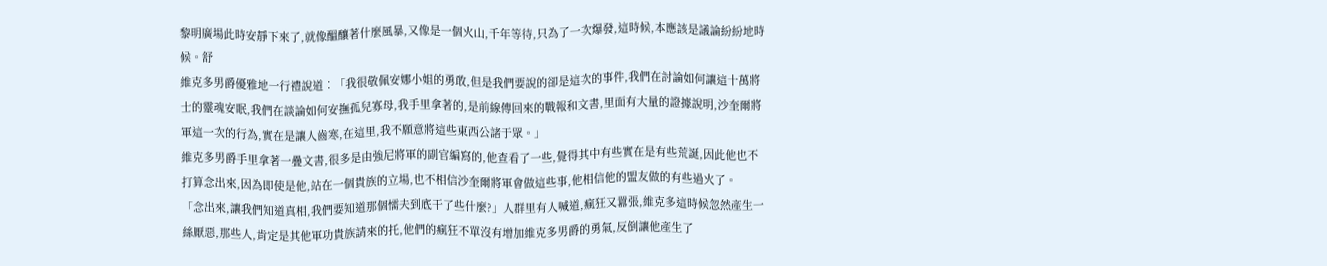黎明廣場此時安靜下來了,就像醞釀著什麼風暴,又像是一個火山,千年等待,只為了一次爆發,這時候,本應該是議論紛紛地時候。舒
維克多男爵優雅地一行禮說道︰「我很敬佩安娜小姐的勇敢,但是我們要說的卻是這次的事件,我們在討論如何讓這十萬將士的靈魂安眠,我們在談論如何安撫孤兒寡母,我手里拿著的,是前線傳回來的戰報和文書,里面有大量的證據說明,沙奎爾將軍這一次的行為,實在是讓人齒寒,在這里,我不願意將這些東西公諸于眾。」
維克多男爵手里拿著一疊文書,很多是由強尼將軍的副官編寫的,他查看了一些,覺得其中有些實在是有些荒誕,因此他也不打算念出來,因為即使是他,站在一個貴族的立場,也不相信沙奎爾將軍會做這些事,他相信他的盟友做的有些過火了。
「念出來,讓我們知道真相,我們要知道那個懦夫到底干了些什麼?」人群里有人喊道,瘋狂又囂張,維克多這時候忽然產生一絲厭惡,那些人,肯定是其他軍功貴族請來的托,他們的瘋狂不單沒有增加維克多男爵的勇氣,反倒讓他產生了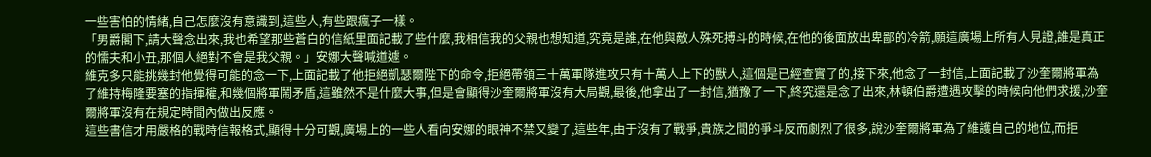一些害怕的情緒,自己怎麼沒有意識到,這些人,有些跟瘋子一樣。
「男爵閣下,請大聲念出來,我也希望那些蒼白的信紙里面記載了些什麼,我相信我的父親也想知道,究竟是誰,在他與敵人殊死搏斗的時候,在他的後面放出卑鄙的冷箭,願這廣場上所有人見證,誰是真正的懦夫和小丑,那個人絕對不會是我父親。」安娜大聲喊道遽。
維克多只能挑幾封他覺得可能的念一下,上面記載了他拒絕凱瑟爾陛下的命令,拒絕帶領三十萬軍隊進攻只有十萬人上下的獸人,這個是已經查實了的,接下來,他念了一封信,上面記載了沙奎爾將軍為了維持梅隆要塞的指揮權,和幾個將軍鬧矛盾,這雖然不是什麼大事,但是會顯得沙奎爾將軍沒有大局觀,最後,他拿出了一封信,猶豫了一下,終究還是念了出來,林頓伯爵遭遇攻擊的時候向他們求援,沙奎爾將軍沒有在規定時間內做出反應。
這些書信才用嚴格的戰時信報格式,顯得十分可觀,廣場上的一些人看向安娜的眼神不禁又變了,這些年,由于沒有了戰爭,貴族之間的爭斗反而劇烈了很多,說沙奎爾將軍為了維護自己的地位,而拒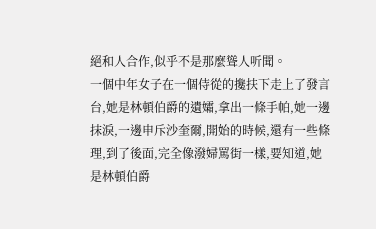絕和人合作,似乎不是那麼聳人听聞。
一個中年女子在一個侍從的攙扶下走上了發言台,她是林頓伯爵的遺孀,拿出一條手帕,她一邊抹淚,一邊申斥沙奎爾,開始的時候,還有一些條理,到了後面,完全像潑婦罵街一樣,要知道,她是林頓伯爵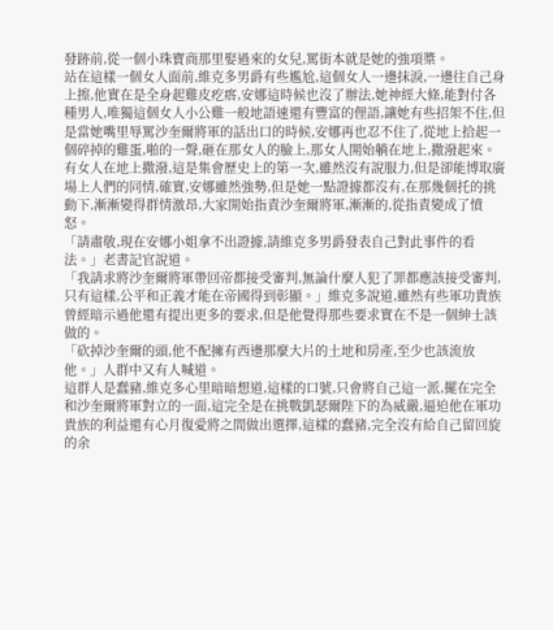發跡前,從一個小珠寶商那里娶過來的女兒,罵街本就是她的強項槳。
站在這樣一個女人面前,維克多男爵有些尷尬,這個女人一邊抹淚,一邊往自己身上擦,他實在是全身起雞皮疙瘩,安娜這時候也沒了辦法,她神經大條,能對付各種男人,唯獨這個女人小公雞一般地語速還有豐富的俚語,讓她有些招架不住,但是當她嘴里辱罵沙奎爾將軍的話出口的時候,安娜再也忍不住了,從地上拾起一個碎掉的雞蛋,啪的一聲,砸在那女人的臉上,那女人開始躺在地上,撒潑起來。
有女人在地上撒潑,這是集會歷史上的第一次,雖然沒有說服力,但是卻能博取廣場上人們的同情,確實,安娜雖然強勢,但是她一點證據都沒有,在那幾個托的挑動下,漸漸變得群情激昂,大家開始指責沙奎爾將軍,漸漸的,從指責變成了憤怒。
「請肅敬,現在安娜小姐拿不出證據,請維克多男爵發表自己對此事件的看法。」老書記官說道。
「我請求將沙奎爾將軍帶回帝都接受審判,無論什麼人犯了罪都應該接受審判,只有這樣,公平和正義才能在帝國得到彰顯。」維克多說道,雖然有些軍功貴族曾經暗示過他還有提出更多的要求,但是他覺得那些要求實在不是一個紳士該做的。
「砍掉沙奎爾的頭,他不配擁有西邊那麼大片的土地和房產,至少也該流放他。」人群中又有人喊道。
這群人是蠢豬,維克多心里暗暗想道,這樣的口號,只會將自己這一派,擺在完全和沙奎爾將軍對立的一面,這完全是在挑戰凱瑟爾陛下的為威嚴,逼迫他在軍功貴族的利益還有心月復愛將之間做出選擇,這樣的蠢豬,完全沒有給自己留回旋的余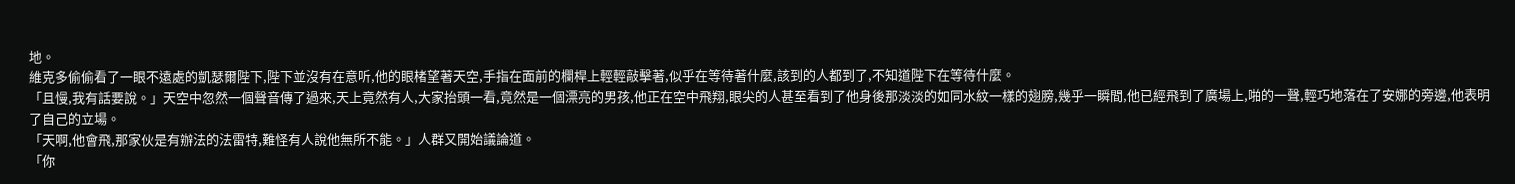地。
維克多偷偷看了一眼不遠處的凱瑟爾陛下,陛下並沒有在意听,他的眼楮望著天空,手指在面前的欄桿上輕輕敲擊著,似乎在等待著什麼,該到的人都到了,不知道陛下在等待什麼。
「且慢,我有話要說。」天空中忽然一個聲音傳了過來,天上竟然有人,大家抬頭一看,竟然是一個漂亮的男孩,他正在空中飛翔,眼尖的人甚至看到了他身後那淡淡的如同水紋一樣的翅膀,幾乎一瞬間,他已經飛到了廣場上,啪的一聲,輕巧地落在了安娜的旁邊,他表明了自己的立場。
「天啊,他會飛,那家伙是有辦法的法雷特,難怪有人說他無所不能。」人群又開始議論道。
「你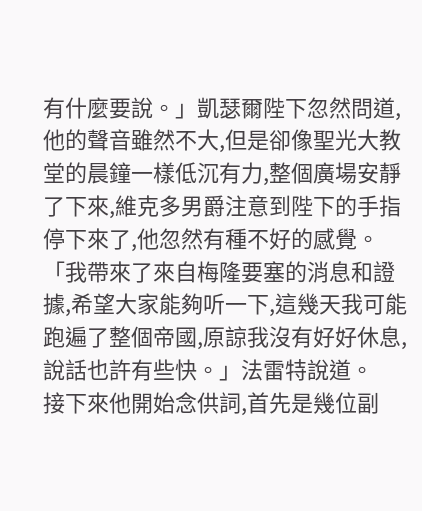有什麼要說。」凱瑟爾陛下忽然問道,他的聲音雖然不大,但是卻像聖光大教堂的晨鐘一樣低沉有力,整個廣場安靜了下來,維克多男爵注意到陛下的手指停下來了,他忽然有種不好的感覺。
「我帶來了來自梅隆要塞的消息和證據,希望大家能夠听一下,這幾天我可能跑遍了整個帝國,原諒我沒有好好休息,說話也許有些快。」法雷特說道。
接下來他開始念供詞,首先是幾位副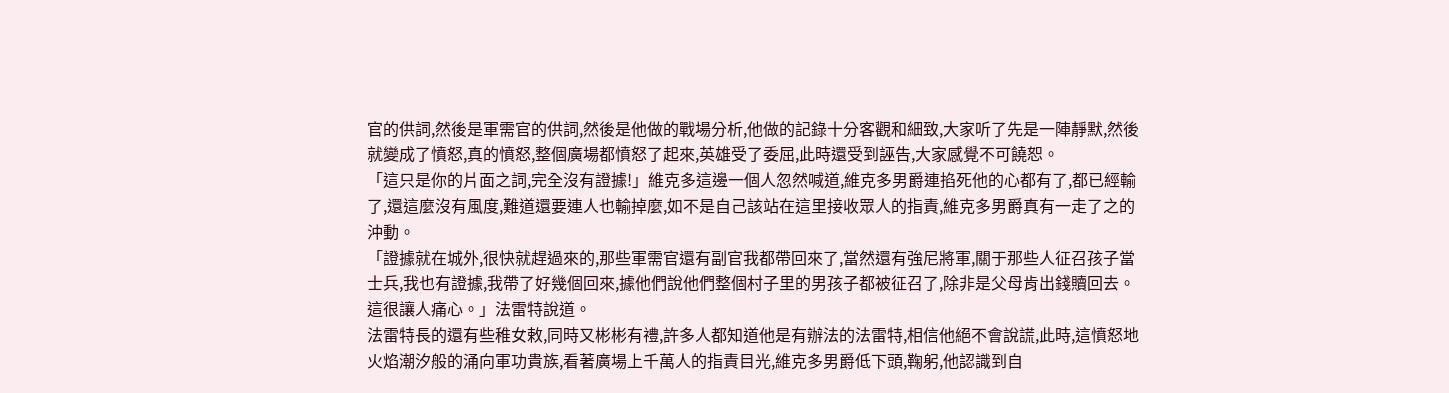官的供詞,然後是軍需官的供詞,然後是他做的戰場分析,他做的記錄十分客觀和細致,大家听了先是一陣靜默,然後就變成了憤怒,真的憤怒,整個廣場都憤怒了起來,英雄受了委屈,此時還受到誣告,大家感覺不可饒恕。
「這只是你的片面之詞,完全沒有證據!」維克多這邊一個人忽然喊道,維克多男爵連掐死他的心都有了,都已經輸了,還這麼沒有風度,難道還要連人也輸掉麼,如不是自己該站在這里接收眾人的指責,維克多男爵真有一走了之的沖動。
「證據就在城外,很快就趕過來的,那些軍需官還有副官我都帶回來了,當然還有強尼將軍,關于那些人征召孩子當士兵,我也有證據,我帶了好幾個回來,據他們說他們整個村子里的男孩子都被征召了,除非是父母肯出錢贖回去。這很讓人痛心。」法雷特說道。
法雷特長的還有些稚女敕,同時又彬彬有禮,許多人都知道他是有辦法的法雷特,相信他絕不會說謊,此時,這憤怒地火焰潮汐般的涌向軍功貴族,看著廣場上千萬人的指責目光,維克多男爵低下頭,鞠躬,他認識到自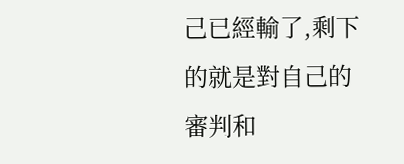己已經輸了,剩下的就是對自己的審判和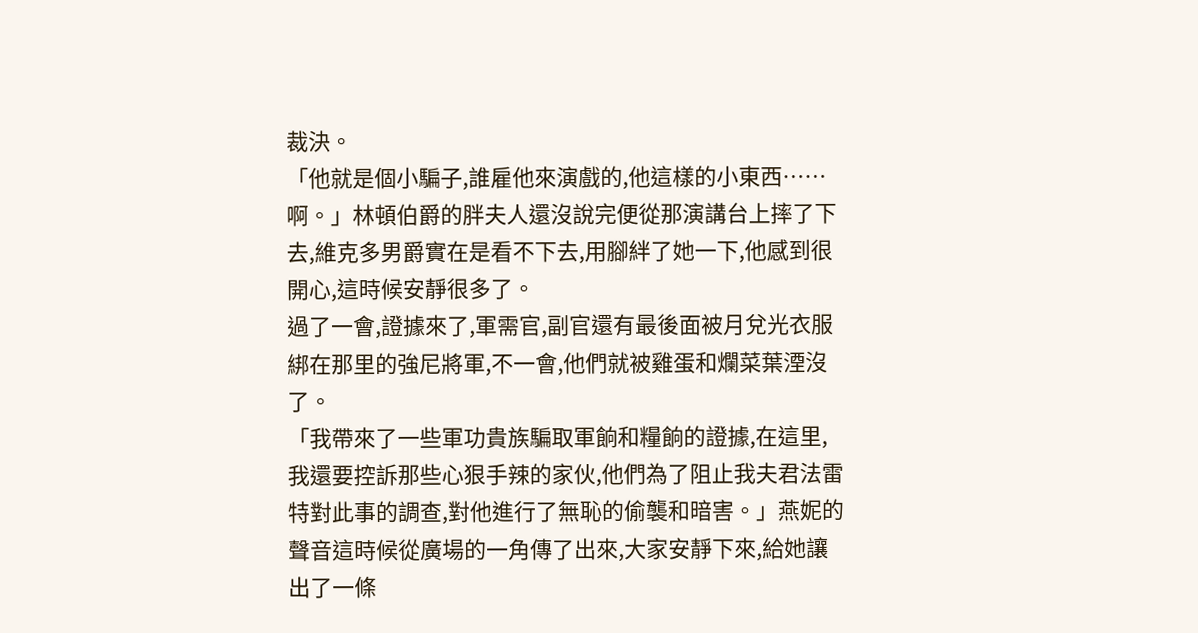裁決。
「他就是個小騙子,誰雇他來演戲的,他這樣的小東西……啊。」林頓伯爵的胖夫人還沒說完便從那演講台上摔了下去,維克多男爵實在是看不下去,用腳絆了她一下,他感到很開心,這時候安靜很多了。
過了一會,證據來了,軍需官,副官還有最後面被月兌光衣服綁在那里的強尼將軍,不一會,他們就被雞蛋和爛菜葉湮沒了。
「我帶來了一些軍功貴族騙取軍餉和糧餉的證據,在這里,我還要控訴那些心狠手辣的家伙,他們為了阻止我夫君法雷特對此事的調查,對他進行了無恥的偷襲和暗害。」燕妮的聲音這時候從廣場的一角傳了出來,大家安靜下來,給她讓出了一條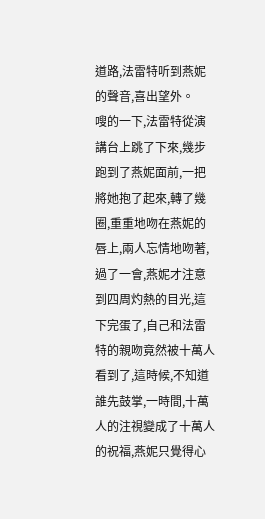道路,法雷特听到燕妮的聲音,喜出望外。
嗖的一下,法雷特從演講台上跳了下來,幾步跑到了燕妮面前,一把將她抱了起來,轉了幾圈,重重地吻在燕妮的唇上,兩人忘情地吻著,過了一會,燕妮才注意到四周灼熱的目光,這下完蛋了,自己和法雷特的親吻竟然被十萬人看到了,這時候,不知道誰先鼓掌,一時間,十萬人的注視變成了十萬人的祝福,燕妮只覺得心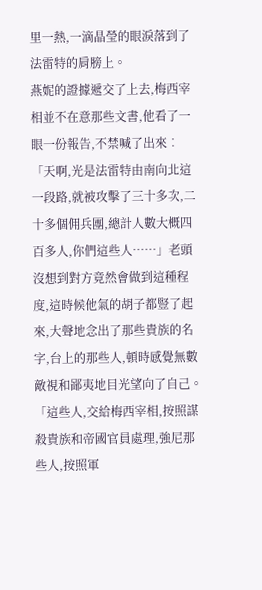里一熱,一滴晶瑩的眼淚落到了法雷特的肩膀上。
燕妮的證據遞交了上去,梅西宰相並不在意那些文書,他看了一眼一份報告,不禁喊了出來︰「天啊,光是法雷特由南向北這一段路,就被攻擊了三十多次,二十多個佣兵團,總計人數大概四百多人,你們這些人……」老頭沒想到對方竟然會做到這種程度,這時候他氣的胡子都豎了起來,大聲地念出了那些貴族的名字,台上的那些人,頓時感覺無數敵視和鄙夷地目光望向了自己。
「這些人,交給梅西宰相,按照謀殺貴族和帝國官員處理,強尼那些人,按照軍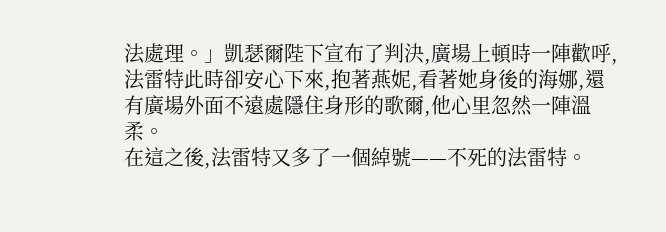法處理。」凱瑟爾陛下宣布了判決,廣場上頓時一陣歡呼,法雷特此時卻安心下來,抱著燕妮,看著她身後的海娜,還有廣場外面不遠處隱住身形的歌爾,他心里忽然一陣溫柔。
在這之後,法雷特又多了一個綽號——不死的法雷特。